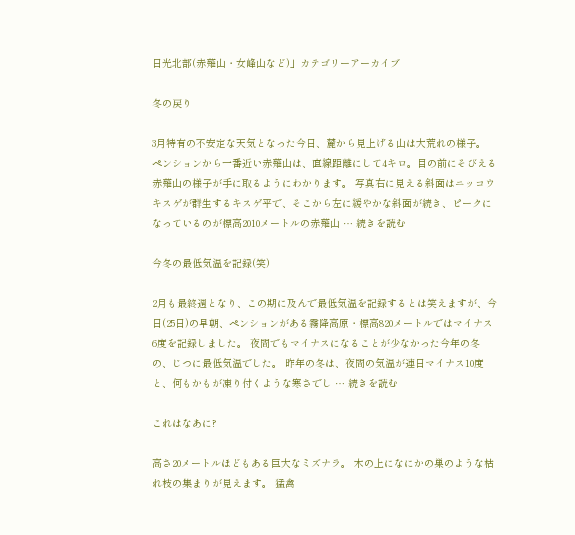日光北部(赤薙山・女峰山など)」カテゴリーアーカイブ

冬の戻り

3月特有の不安定な天気となった今日、麓から見上げる山は大荒れの様子。 ペンションから一番近い赤薙山は、直線距離にして4キロ。目の前にそびえる赤薙山の様子が手に取るようにわかります。 写真右に見える斜面はニッコウキスゲが群生するキスゲ平で、そこから左に緩やかな斜面が続き、ピークになっているのが標高2010メートルの赤薙山 … 続きを読む

今冬の最低気温を記録(笑)

2月も最終週となり、この期に及んで最低気温を記録するとは笑えますが、今日(25日)の早朝、ペンションがある霧降高原・標高820メートルではマイナス6度を記録しました。 夜間でもマイナスになることが少なかった今年の冬の、じつに最低気温でした。 昨年の冬は、夜間の気温が連日マイナス10度と、何もかもが凍り付くような寒さでし … 続きを読む

これはなあに?

高さ20メートルほどもある巨大なミズナラ。 木の上になにかの巣のような枯れ枝の集まりが見えます。 猛禽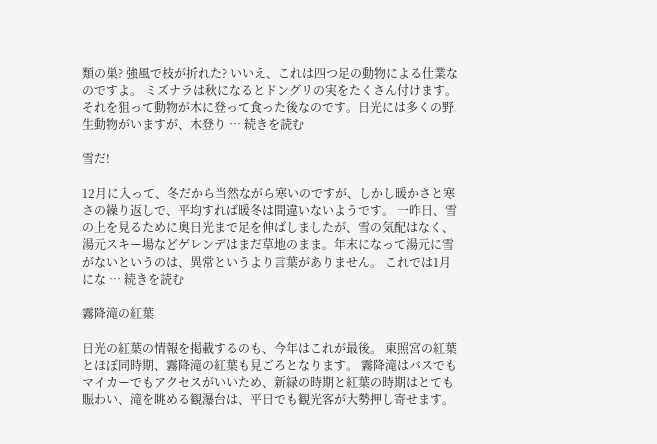類の巣? 強風で枝が折れた? いいえ、これは四つ足の動物による仕業なのですよ。 ミズナラは秋になるとドングリの実をたくさん付けます。それを狙って動物が木に登って食った後なのです。日光には多くの野生動物がいますが、木登り … 続きを読む

雪だ!

12月に入って、冬だから当然ながら寒いのですが、しかし暖かさと寒さの繰り返しで、平均すれば暖冬は間違いないようです。 一昨日、雪の上を見るために奥日光まで足を伸ばしましたが、雪の気配はなく、湯元スキー場などゲレンデはまだ草地のまま。年末になって湯元に雪がないというのは、異常というより言葉がありません。 これでは1月にな … 続きを読む

霧降滝の紅葉

日光の紅葉の情報を掲載するのも、今年はこれが最後。 東照宮の紅葉とほぼ同時期、霧降滝の紅葉も見ごろとなります。 霧降滝はバスでもマイカーでもアクセスがいいため、新緑の時期と紅葉の時期はとても賑わい、滝を眺める観瀑台は、平日でも観光客が大勢押し寄せます。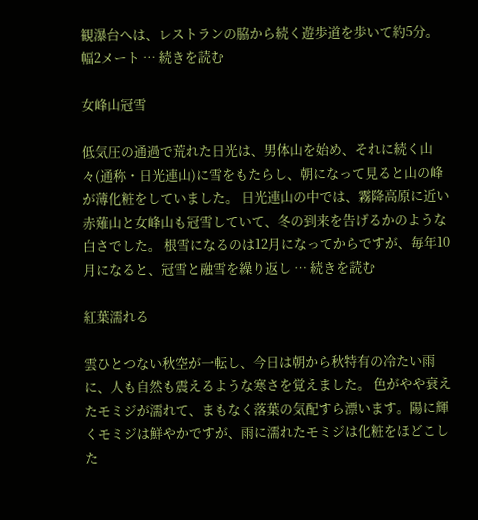観瀑台へは、レストランの脇から続く遊歩道を歩いて約5分。幅2メート … 続きを読む

女峰山冠雪

低気圧の通過で荒れた日光は、男体山を始め、それに続く山々(通称・日光連山)に雪をもたらし、朝になって見ると山の峰が薄化粧をしていました。 日光連山の中では、霧降高原に近い赤薙山と女峰山も冠雪していて、冬の到来を告げるかのような白さでした。 根雪になるのは12月になってからですが、毎年10月になると、冠雪と融雪を繰り返し … 続きを読む

紅葉濡れる

雲ひとつない秋空が一転し、今日は朝から秋特有の冷たい雨に、人も自然も震えるような寒さを覚えました。 色がやや衰えたモミジが濡れて、まもなく落葉の気配すら漂います。陽に輝くモミジは鮮やかですが、雨に濡れたモミジは化粧をほどこした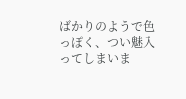ばかりのようで色っぽく、つい魅入ってしまいま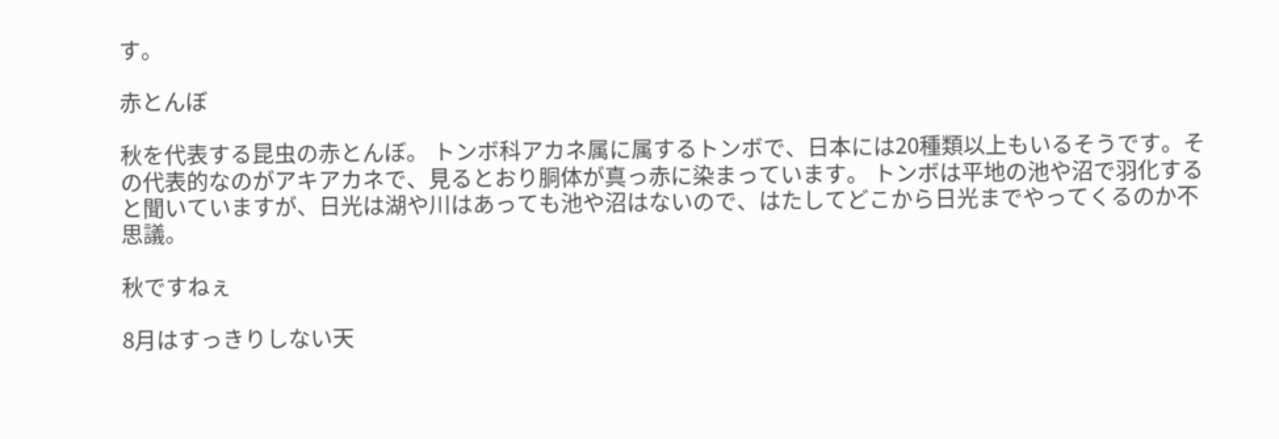す。

赤とんぼ

秋を代表する昆虫の赤とんぼ。 トンボ科アカネ属に属するトンボで、日本には20種類以上もいるそうです。その代表的なのがアキアカネで、見るとおり胴体が真っ赤に染まっています。 トンボは平地の池や沼で羽化すると聞いていますが、日光は湖や川はあっても池や沼はないので、はたしてどこから日光までやってくるのか不思議。

秋ですねぇ

8月はすっきりしない天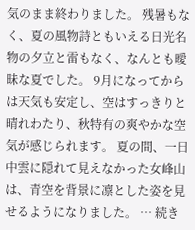気のまま終わりました。 残暑もなく、夏の風物詩ともいえる日光名物の夕立と雷もなく、なんとも曖昧な夏でした。 9月になってからは天気も安定し、空はすっきりと晴れわたり、秋特有の爽やかな空気が感じられます。 夏の間、一日中雲に隠れて見えなかった女峰山は、青空を背景に凛とした姿を見せるようになりました。 … 続き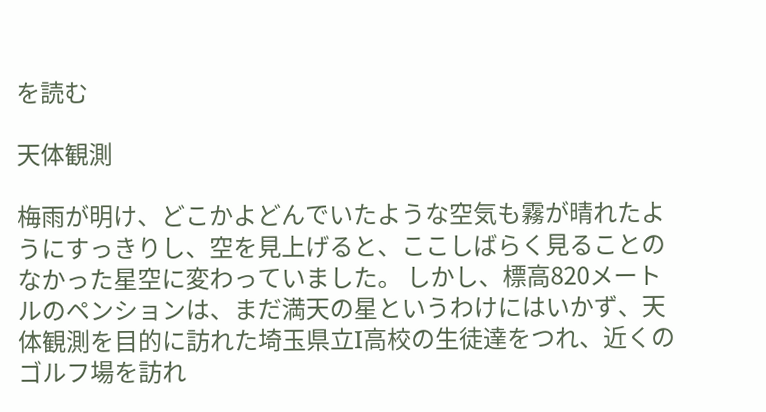を読む

天体観測

梅雨が明け、どこかよどんでいたような空気も霧が晴れたようにすっきりし、空を見上げると、ここしばらく見ることのなかった星空に変わっていました。 しかし、標高820メートルのペンションは、まだ満天の星というわけにはいかず、天体観測を目的に訪れた埼玉県立I高校の生徒達をつれ、近くのゴルフ場を訪れ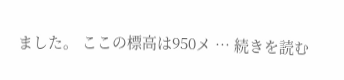ました。 ここの標高は950メ … 続きを読む